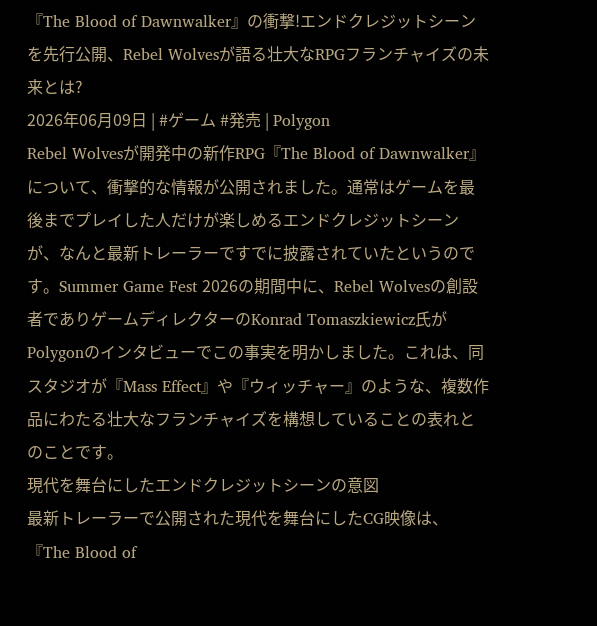『The Blood of Dawnwalker』の衝撃!エンドクレジットシーンを先行公開、Rebel Wolvesが語る壮大なRPGフランチャイズの未来とは?
2026年06月09日 | #ゲーム #発売 | Polygon
Rebel Wolvesが開発中の新作RPG『The Blood of Dawnwalker』について、衝撃的な情報が公開されました。通常はゲームを最後までプレイした人だけが楽しめるエンドクレジットシーンが、なんと最新トレーラーですでに披露されていたというのです。Summer Game Fest 2026の期間中に、Rebel Wolvesの創設者でありゲームディレクターのKonrad Tomaszkiewicz氏がPolygonのインタビューでこの事実を明かしました。これは、同スタジオが『Mass Effect』や『ウィッチャー』のような、複数作品にわたる壮大なフランチャイズを構想していることの表れとのことです。
現代を舞台にしたエンドクレジットシーンの意図
最新トレーラーで公開された現代を舞台にしたCG映像は、『The Blood of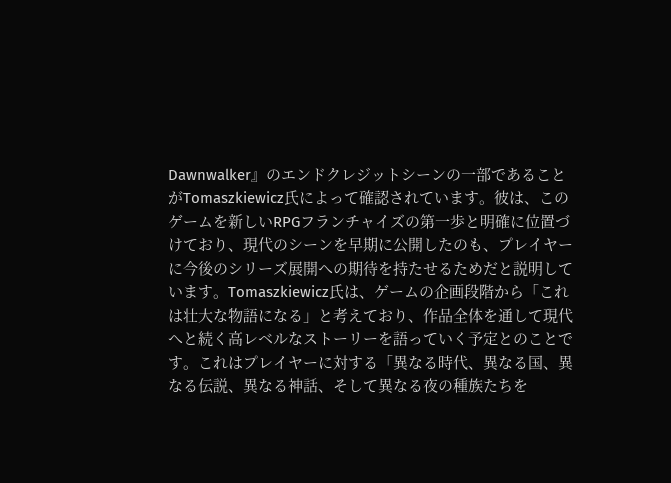Dawnwalker』のエンドクレジットシーンの一部であることがTomaszkiewicz氏によって確認されています。彼は、このゲームを新しいRPGフランチャイズの第一歩と明確に位置づけており、現代のシーンを早期に公開したのも、プレイヤーに今後のシリーズ展開への期待を持たせるためだと説明しています。Tomaszkiewicz氏は、ゲームの企画段階から「これは壮大な物語になる」と考えており、作品全体を通して現代へと続く高レベルなストーリーを語っていく予定とのことです。これはプレイヤーに対する「異なる時代、異なる国、異なる伝説、異なる神話、そして異なる夜の種族たちを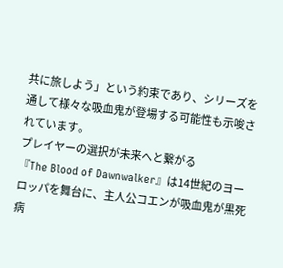共に旅しよう」という約束であり、シリーズを通して様々な吸血鬼が登場する可能性も示唆されています。
プレイヤーの選択が未来へと繋がる
『The Blood of Dawnwalker』は14世紀のヨーロッパを舞台に、主人公コエンが吸血鬼が黒死病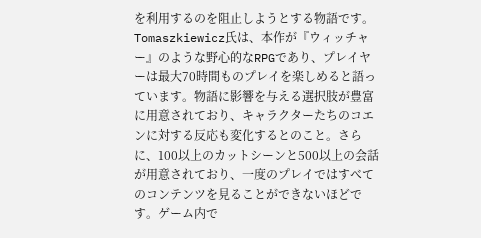を利用するのを阻止しようとする物語です。Tomaszkiewicz氏は、本作が『ウィッチャー』のような野心的なRPGであり、プレイヤーは最大70時間ものプレイを楽しめると語っています。物語に影響を与える選択肢が豊富に用意されており、キャラクターたちのコエンに対する反応も変化するとのこと。さらに、100以上のカットシーンと500以上の会話が用意されており、一度のプレイではすべてのコンテンツを見ることができないほどです。ゲーム内で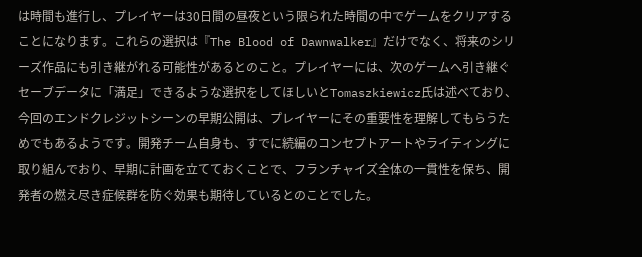は時間も進行し、プレイヤーは30日間の昼夜という限られた時間の中でゲームをクリアすることになります。これらの選択は『The Blood of Dawnwalker』だけでなく、将来のシリーズ作品にも引き継がれる可能性があるとのこと。プレイヤーには、次のゲームへ引き継ぐセーブデータに「満足」できるような選択をしてほしいとTomaszkiewicz氏は述べており、今回のエンドクレジットシーンの早期公開は、プレイヤーにその重要性を理解してもらうためでもあるようです。開発チーム自身も、すでに続編のコンセプトアートやライティングに取り組んでおり、早期に計画を立てておくことで、フランチャイズ全体の一貫性を保ち、開発者の燃え尽き症候群を防ぐ効果も期待しているとのことでした。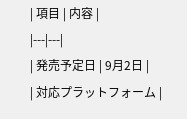| 項目 | 内容 |
|---|---|
| 発売予定日 | 9月2日 |
| 対応プラットフォーム |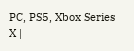PC, PS5, Xbox Series X |